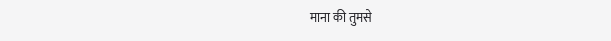माना की तुमसे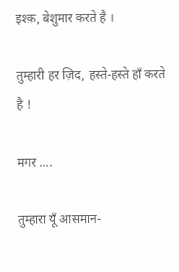इश्क़, बेशुमार करते है ।

तुम्हारी हर ज़िद, हस्ते-हस्ते हाँ करते है !

मगर ....

तुम्हारा यूँ आसमान-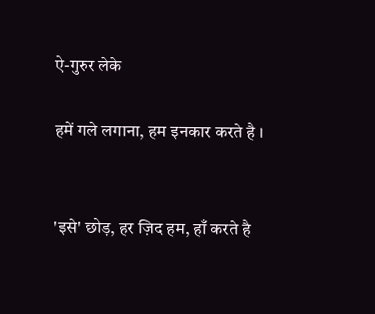ऐ-गुरुर लेके

हमें गले लगाना, हम इनकार करते है ।


'इसे' छोड़, हर ज़िद हम, हाँ करते है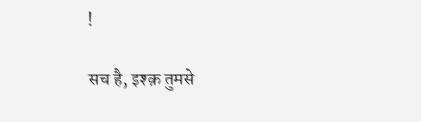!

सच है, इश्क़ तुमसे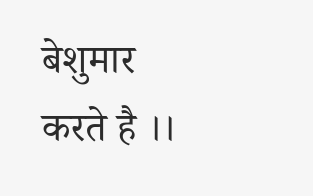बेशुमार करते है ।।